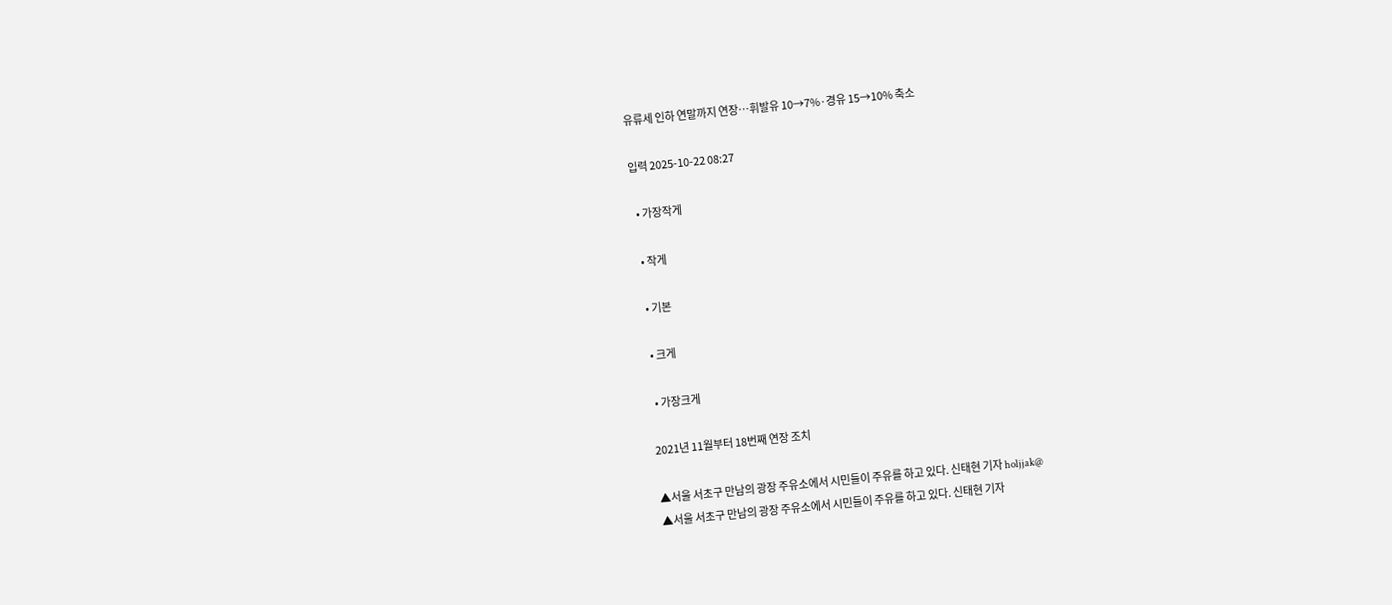유류세 인하 연말까지 연장…휘발유 10→7%·경유 15→10% 축소

입력 2025-10-22 08:27

  • 가장작게

  • 작게

  • 기본

  • 크게

  • 가장크게

2021년 11월부터 18번째 연장 조치

▲서울 서초구 만남의 광장 주유소에서 시민들이 주유를 하고 있다. 신태현 기자 holjjak@
▲서울 서초구 만남의 광장 주유소에서 시민들이 주유를 하고 있다. 신태현 기자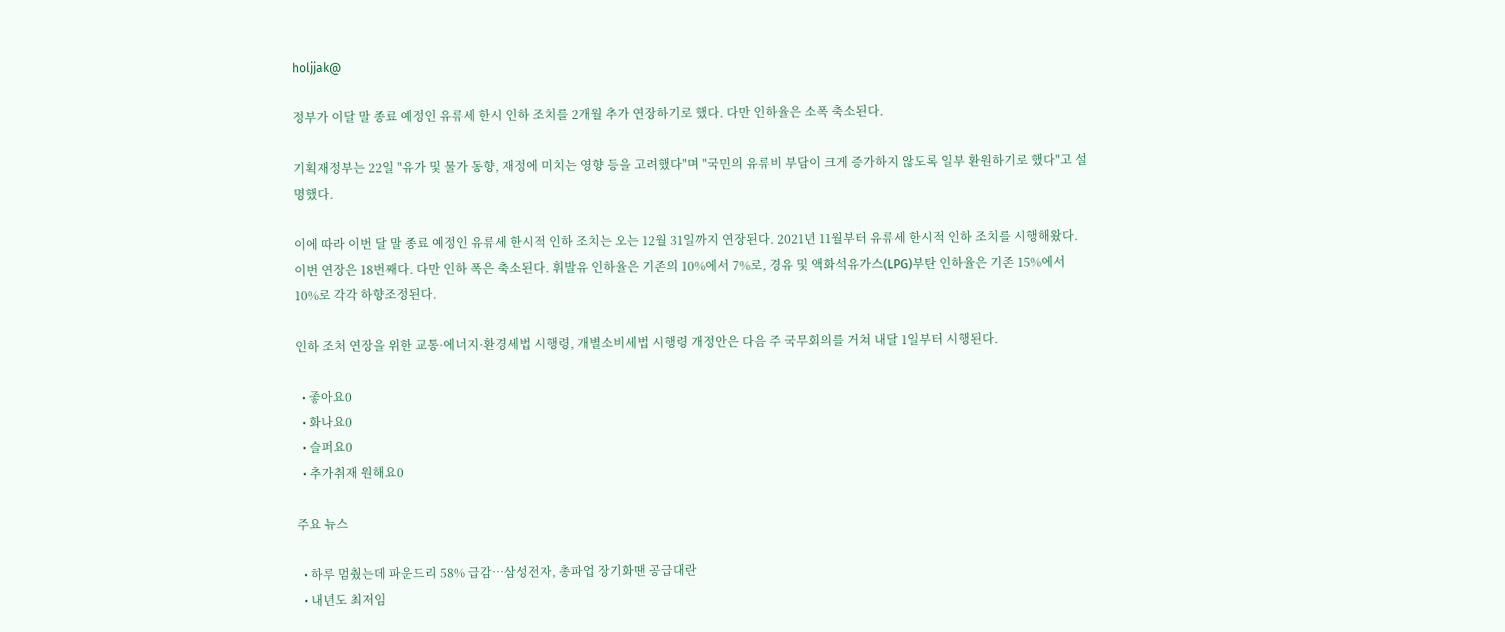holjjak@

정부가 이달 말 종료 예정인 유류세 한시 인하 조치를 2개월 추가 연장하기로 했다. 다만 인하율은 소폭 축소된다.

기획재정부는 22일 "유가 및 물가 동향, 재정에 미치는 영향 등을 고려했다"며 "국민의 유류비 부담이 크게 증가하지 않도록 일부 환원하기로 했다"고 설명했다.

이에 따라 이번 달 말 종료 예정인 유류세 한시적 인하 조치는 오는 12월 31일까지 연장된다. 2021년 11월부터 유류세 한시적 인하 조치를 시행해왔다. 이번 연장은 18번째다. 다만 인하 폭은 축소된다. 휘발유 인하율은 기존의 10%에서 7%로, 경유 및 액화석유가스(LPG)부탄 인하율은 기존 15%에서 10%로 각각 하향조정된다.

인하 조처 연장을 위한 교통·에너지·환경세법 시행령, 개별소비세법 시행령 개정안은 다음 주 국무회의를 거쳐 내달 1일부터 시행된다.

  • 좋아요0
  • 화나요0
  • 슬퍼요0
  • 추가취재 원해요0

주요 뉴스

  • 하루 멈췄는데 파운드리 58% 급감…삼성전자, 총파업 장기화땐 공급대란
  • 내년도 최저임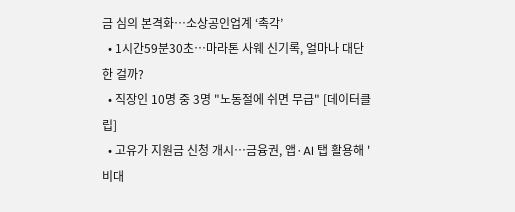금 심의 본격화⋯소상공인업계 ‘촉각’
  • 1시간59분30초…마라톤 사웨 신기록, 얼마나 대단한 걸까?
  • 직장인 10명 중 3명 "노동절에 쉬면 무급" [데이터클립]
  • 고유가 지원금 신청 개시⋯금융권, 앱·AI 탭 활용해 '비대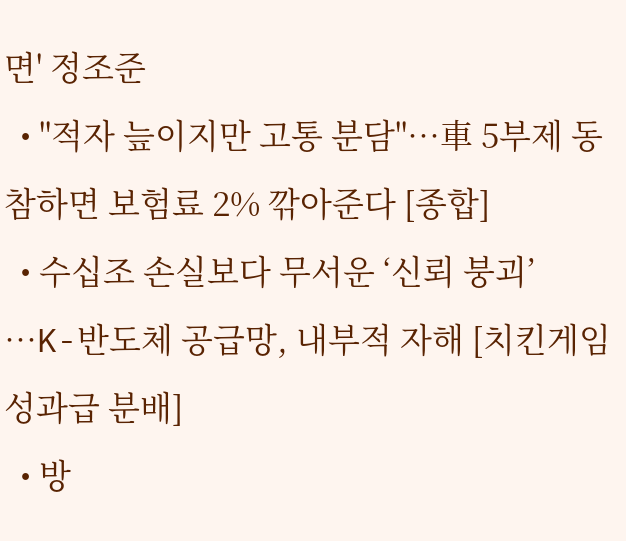면' 정조준
  • "적자 늪이지만 고통 분담"⋯車 5부제 동참하면 보험료 2% 깎아준다 [종합]
  • 수십조 손실보다 무서운 ‘신뢰 붕괴’ ⋯K-반도체 공급망, 내부적 자해 [치킨게임 성과급 분배]
  • 방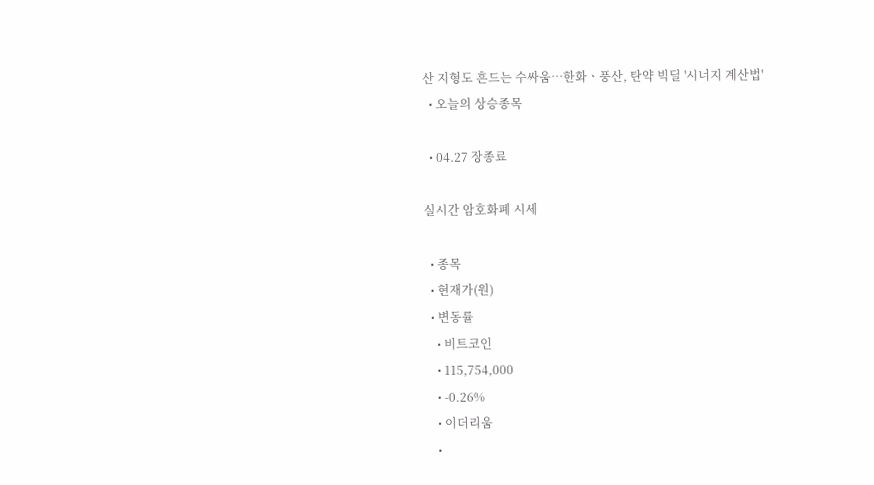산 지형도 흔드는 수싸움⋯한화ㆍ풍산, 탄약 빅딜 '시너지 계산법'
  • 오늘의 상승종목

  • 04.27 장종료

실시간 암호화폐 시세

  • 종목
  • 현재가(원)
  • 변동률
    • 비트코인
    • 115,754,000
    • -0.26%
    • 이더리움
    •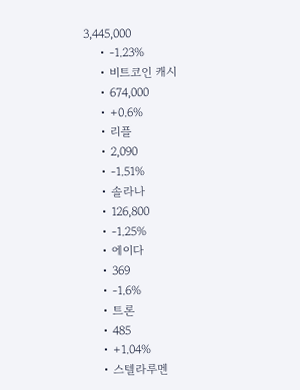3,445,000
    • -1.23%
    • 비트코인 캐시
    • 674,000
    • +0.6%
    • 리플
    • 2,090
    • -1.51%
    • 솔라나
    • 126,800
    • -1.25%
    • 에이다
    • 369
    • -1.6%
    • 트론
    • 485
    • +1.04%
    • 스텔라루멘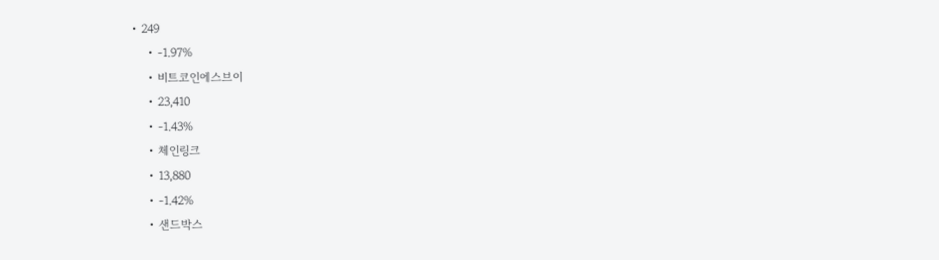• 249
    • -1.97%
    • 비트코인에스브이
    • 23,410
    • -1.43%
    • 체인링크
    • 13,880
    • -1.42%
    • 샌드박스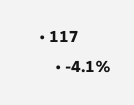• 117
    • -4.1%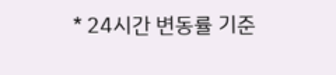* 24시간 변동률 기준